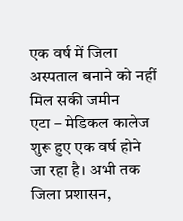एक वर्ष में जिला अस्पताल बनाने को नहीं मिल सकी जमीन
एटा – मेडिकल कालेज शुरू हुए एक वर्ष होने जा रहा है। अभी तक जिला प्रशासन,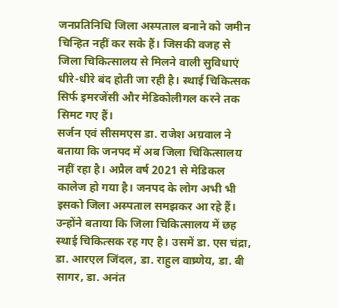जनप्रतिनिधि जिला अस्पताल बनाने को जमीन चिन्हित नहीं कर सके हैं। जिसकी वजह से जिला चिकित्सालय से मिलने वाली सुविधाएं धीरे-धीरे बंद होती जा रही है। स्थाई चिकित्सक सिर्फ इमरजेंसी और मेडिकोलीगल करने तक सिमट गए हैं।
सर्जन एवं सीसमएस डा. राजेश अग्रवाल ने बताया कि जनपद में अब जिला चिकित्सालय नहीं रहा है। अप्रैल वर्ष 2021 से मेडिकल कालेज हो गया है। जनपद के लोग अभी भी इसको जिला अस्पताल समझकर आ रहे हैं। उन्होंने बताया कि जिला चिकित्सालय में छह स्थाई चिकित्सक रह गए है। उसमें डा. एस चंद्रा, डा. आरएल जिंदल, डा. राहुल वाष्र्णेय, डा. बी सागर, डा. अनंत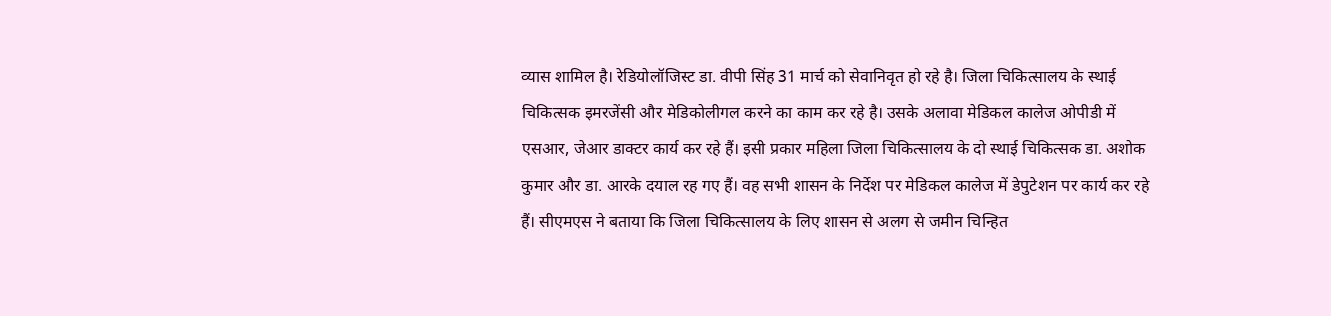व्यास शामिल है। रेडियोलॉजिस्ट डा. वीपी सिंह 31 मार्च को सेवानिवृत हो रहे है। जिला चिकित्सालय के स्थाई चिकित्सक इमरजेंसी और मेडिकोलीगल करने का काम कर रहे है। उसके अलावा मेडिकल कालेज ओपीडी में एसआर, जेआर डाक्टर कार्य कर रहे हैं। इसी प्रकार महिला जिला चिकित्सालय के दो स्थाई चिकित्सक डा. अशोक कुमार और डा. आरके दयाल रह गए हैं। वह सभी शासन के निर्देश पर मेडिकल कालेज में डेपुटेशन पर कार्य कर रहे हैं। सीएमएस ने बताया कि जिला चिकित्सालय के लिए शासन से अलग से जमीन चिन्हित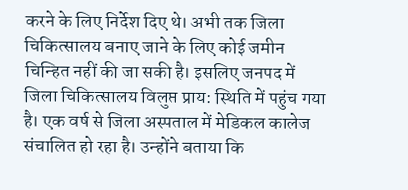करने के लिए निर्देश दिए थे। अभी तक जिला चिकित्सालय बनाए जाने के लिए कोई जमीन चिन्हित नहीं की जा सकी है। इसलिए जनपद में जिला चिकित्सालय विलुप्त प्राय: स्थिति में पहुंच गया है। एक वर्ष से जिला अस्पताल में मेडिकल कालेज संचालित हो रहा है। उन्होंने बताया कि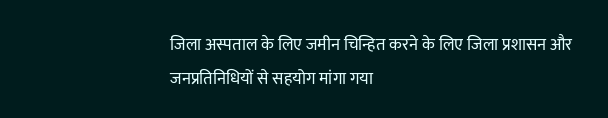जिला अस्पताल के लिए जमीन चिन्हित करने के लिए जिला प्रशासन और जनप्रतिनिधियों से सहयोग मांगा गया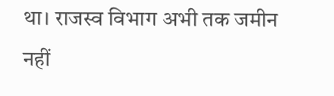था। राजस्व विभाग अभी तक जमीन नहीं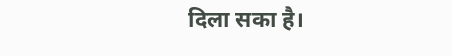दिला सका है।